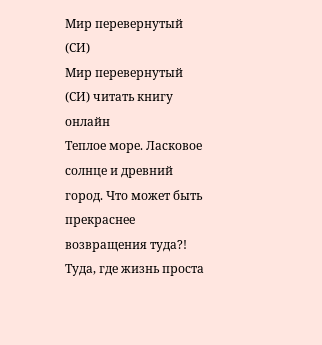Мир перевернутый (СИ)
Мир перевернутый (СИ) читать книгу онлайн
Теплое море. Ласковое солнце и древний город. Что может быть прекраснее возвращения туда?! Туда, где жизнь проста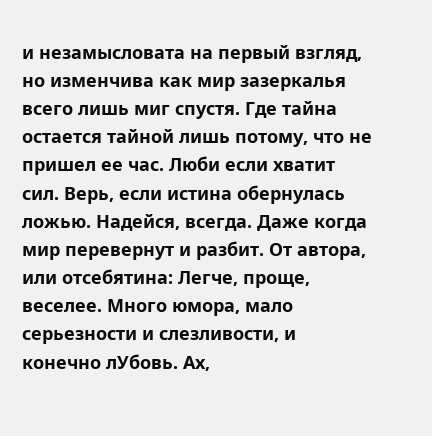и незамысловата на первый взгляд, но изменчива как мир зазеркалья всего лишь миг спустя. Где тайна остается тайной лишь потому, что не пришел ее час. Люби если хватит сил. Верь, если истина обернулась ложью. Надейся, всегда. Даже когда мир перевернут и разбит. От автора, или отсебятина: Легче, проще, веселее. Много юмора, мало серьезности и слезливости, и конечно лУбовь. Ах,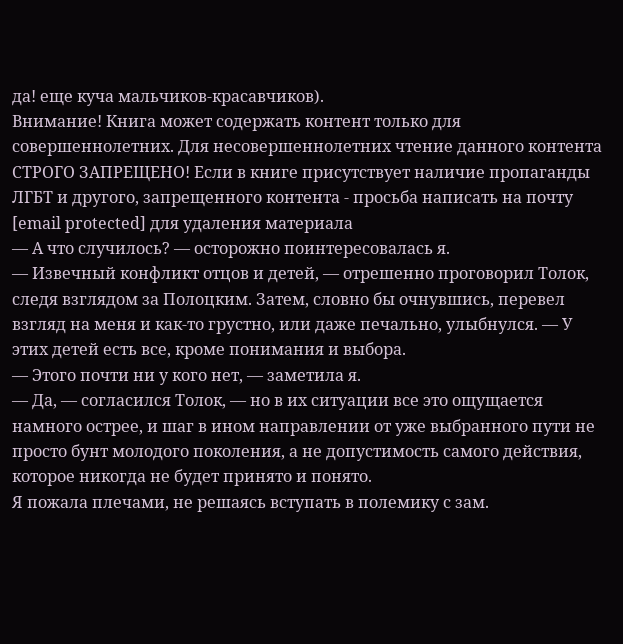да! еще куча мальчиков-красавчиков).
Внимание! Книга может содержать контент только для совершеннолетних. Для несовершеннолетних чтение данного контента СТРОГО ЗАПРЕЩЕНО! Если в книге присутствует наличие пропаганды ЛГБТ и другого, запрещенного контента - просьба написать на почту [email protected] для удаления материала
— А что случилось? — осторожно поинтересовалась я.
— Извечный конфликт отцов и детей, — отрешенно проговорил Толок, следя взглядом за Полоцким. Затем, словно бы очнувшись, перевел взгляд на меня и как-то грустно, или даже печально, улыбнулся. — У этих детей есть все, кроме понимания и выбора.
— Этого почти ни у кого нет, — заметила я.
— Да, — согласился Толок, — но в их ситуации все это ощущается намного острее, и шаг в ином направлении от уже выбранного пути не просто бунт молодого поколения, а не допустимость самого действия, которое никогда не будет принято и понято.
Я пожала плечами, не решаясь вступать в полемику с зам.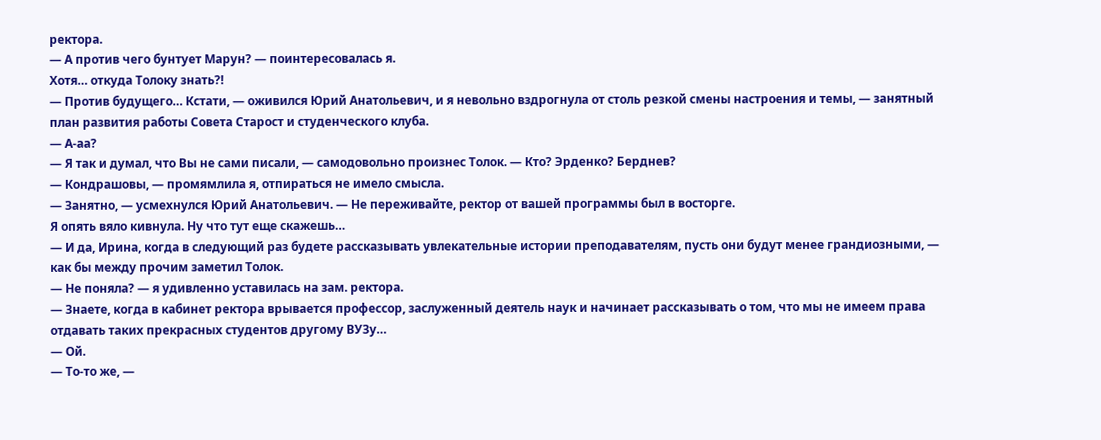ректора.
— А против чего бунтует Марун? — поинтересовалась я.
Хотя… откуда Толоку знать?!
— Против будущего… Кстати, — оживился Юрий Анатольевич, и я невольно вздрогнула от столь резкой смены настроения и темы, — занятный план развития работы Совета Старост и студенческого клуба.
— А-аа?
— Я так и думал, что Вы не сами писали, — самодовольно произнес Толок. — Кто? Эрденко? Берднев?
— Кондрашовы, — промямлила я, отпираться не имело смысла.
— Занятно, — усмехнулся Юрий Анатольевич. — Не переживайте, ректор от вашей программы был в восторге.
Я опять вяло кивнула. Ну что тут еще скажешь…
— И да, Ирина, когда в следующий раз будете рассказывать увлекательные истории преподавателям, пусть они будут менее грандиозными, — как бы между прочим заметил Толок.
— Не поняла? — я удивленно уставилась на зам. ректора.
— Знаете, когда в кабинет ректора врывается профессор, заслуженный деятель наук и начинает рассказывать о том, что мы не имеем права отдавать таких прекрасных студентов другому ВУЗу…
— Ой.
— То-то же, —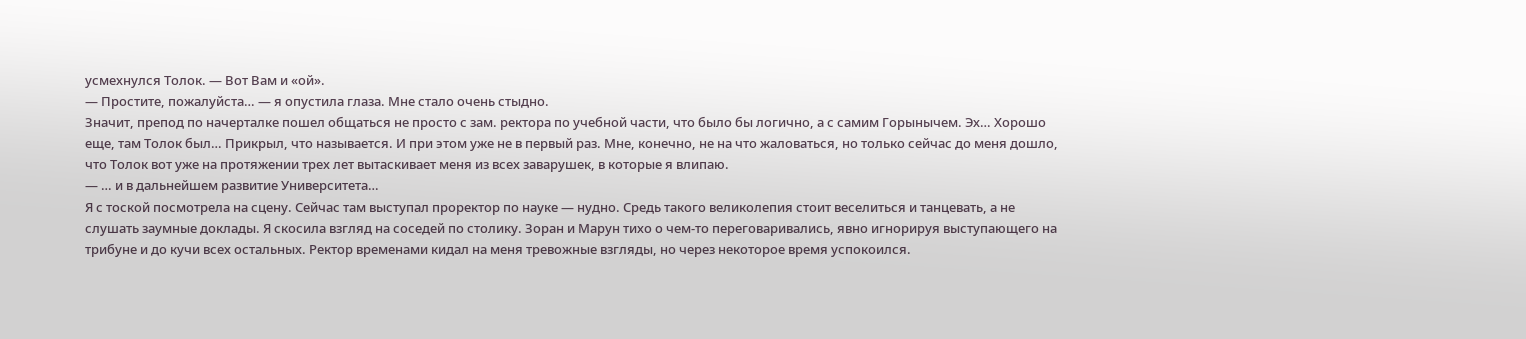усмехнулся Толок. — Вот Вам и «ой».
— Простите, пожалуйста… — я опустила глаза. Мне стало очень стыдно.
Значит, препод по начерталке пошел общаться не просто с зам. ректора по учебной части, что было бы логично, а с самим Горынычем. Эх… Хорошо еще, там Толок был… Прикрыл, что называется. И при этом уже не в первый раз. Мне, конечно, не на что жаловаться, но только сейчас до меня дошло, что Толок вот уже на протяжении трех лет вытаскивает меня из всех заварушек, в которые я влипаю.
— … и в дальнейшем развитие Университета…
Я с тоской посмотрела на сцену. Сейчас там выступал проректор по науке — нудно. Средь такого великолепия стоит веселиться и танцевать, а не слушать заумные доклады. Я скосила взгляд на соседей по столику. Зоран и Марун тихо о чем-то переговаривались, явно игнорируя выступающего на трибуне и до кучи всех остальных. Ректор временами кидал на меня тревожные взгляды, но через некоторое время успокоился.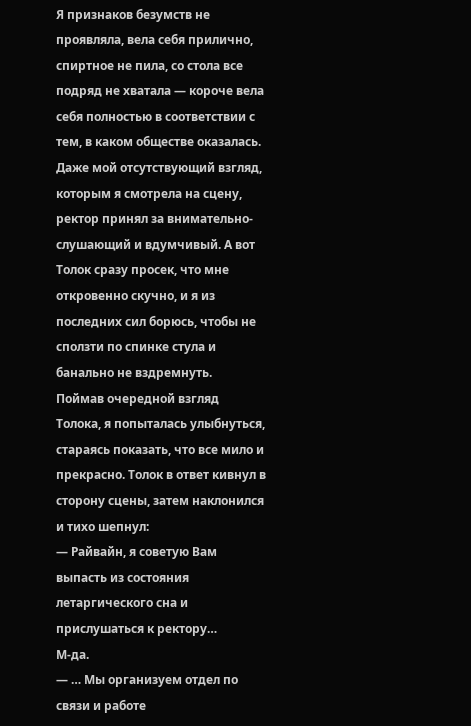Я признаков безумств не проявляла, вела себя прилично, спиртное не пила, со стола все подряд не хватала — короче вела себя полностью в соответствии с тем, в каком обществе оказалась. Даже мой отсутствующий взгляд, которым я смотрела на сцену, ректор принял за внимательно-слушающий и вдумчивый. А вот Толок сразу просек, что мне откровенно скучно, и я из последних сил борюсь, чтобы не сползти по спинке стула и банально не вздремнуть.
Поймав очередной взгляд Толока, я попыталась улыбнуться, стараясь показать, что все мило и прекрасно. Толок в ответ кивнул в сторону сцены, затем наклонился и тихо шепнул:
— Райвайн, я советую Вам выпасть из состояния летаргического сна и прислушаться к ректору…
М-да.
— … Мы организуем отдел по связи и работе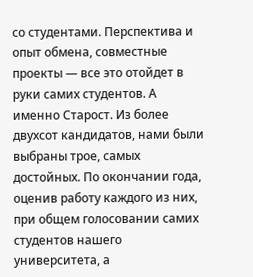со студентами. Перспектива и опыт обмена, совместные проекты — все это отойдет в руки самих студентов. А именно Старост. Из более двухсот кандидатов, нами были выбраны трое, самых достойных. По окончании года, оценив работу каждого из них, при общем голосовании самих студентов нашего университета, а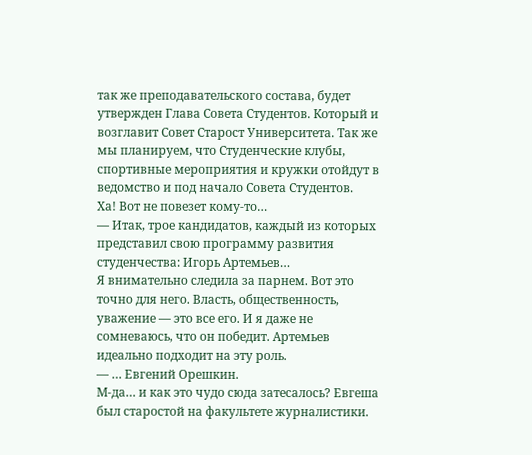так же преподавательского состава, будет утвержден Глава Совета Студентов. Который и возглавит Совет Старост Университета. Так же мы планируем, что Студенческие клубы, спортивные мероприятия и кружки отойдут в ведомство и под начало Совета Студентов.
Ха! Вот не повезет кому-то…
— Итак, трое кандидатов, каждый из которых представил свою программу развития студенчества: Игорь Артемьев…
Я внимательно следила за парнем. Вот это точно для него. Власть, общественность, уважение — это все его. И я даже не сомневаюсь, что он победит. Артемьев идеально подходит на эту роль.
— … Евгений Орешкин.
М-да… и как это чудо сюда затесалось? Евгеша был старостой на факультете журналистики.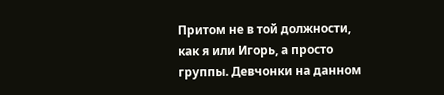Притом не в той должности, как я или Игорь, а просто группы. Девчонки на данном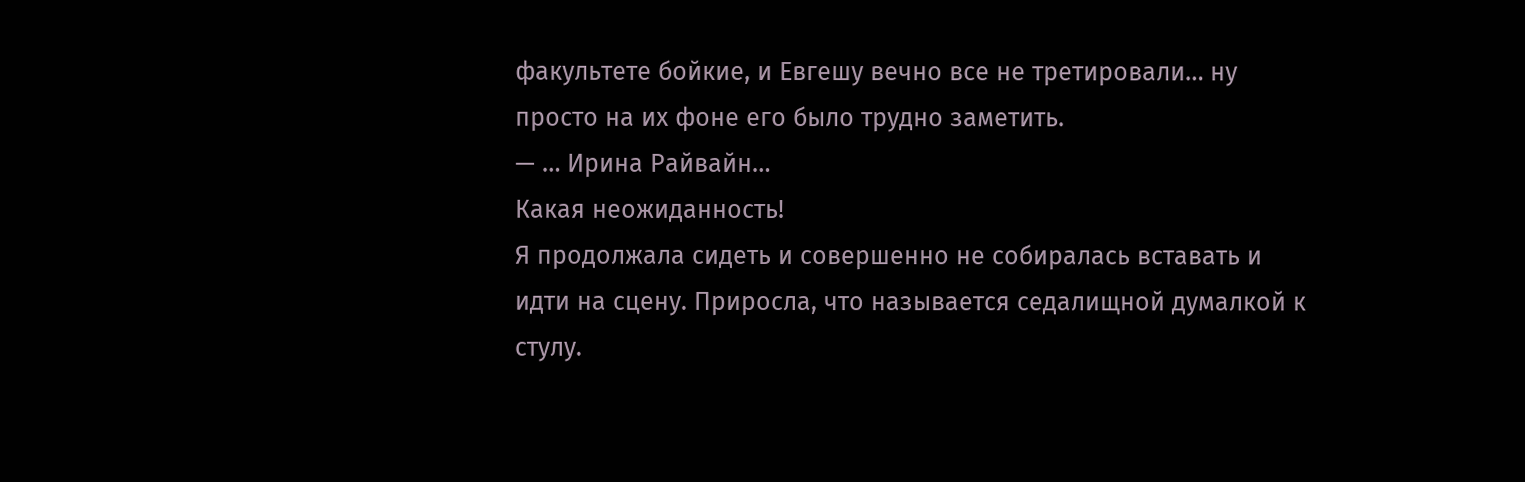факультете бойкие, и Евгешу вечно все не третировали… ну просто на их фоне его было трудно заметить.
— … Ирина Райвайн…
Какая неожиданность!
Я продолжала сидеть и совершенно не собиралась вставать и идти на сцену. Приросла, что называется седалищной думалкой к стулу.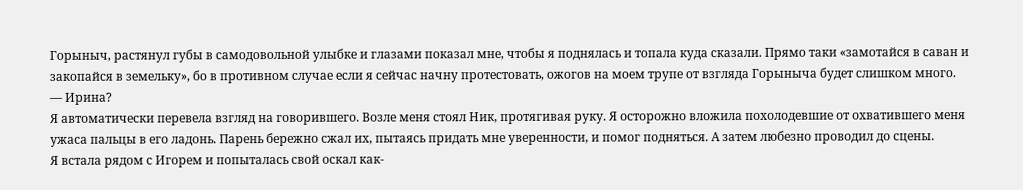Горыныч, растянул губы в самодовольной улыбке и глазами показал мне, чтобы я поднялась и топала куда сказали. Прямо таки «замотайся в саван и закопайся в земельку», бо в противном случае если я сейчас начну протестовать, ожогов на моем трупе от взгляда Горыныча будет слишком много.
— Ирина?
Я автоматически перевела взгляд на говорившего. Возле меня стоял Ник, протягивая руку. Я осторожно вложила похолодевшие от охватившего меня ужаса пальцы в его ладонь. Парень бережно сжал их, пытаясь придать мне уверенности, и помог подняться. А затем любезно проводил до сцены.
Я встала рядом с Игорем и попыталась свой оскал как-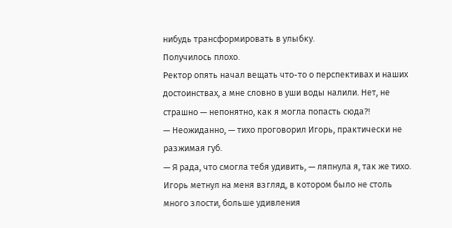нибудь трансформировать в улыбку.
Получилось плохо.
Ректор опять начал вещать что-то о перспективах и наших достоинствах, а мне словно в уши воды налили. Нет, не страшно — непонятно, как я могла попасть сюда?!
— Неожиданно, — тихо проговорил Игорь, практически не разжимая губ.
— Я рада, что смогла тебя удивить, — ляпнула я, так же тихо.
Игорь метнул на меня взгляд, в котором было не столь много злости, больше удивления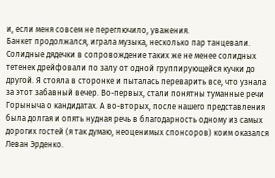и, если меня совсем не переглючило, уважения.
Банкет продолжался, играла музыка, несколько пар танцевали. Солидные дядечки в сопровождение таких же не менее солидных тетенек дрейфовали по залу от одной группирующейся кучки до другой. Я стояла в сторонке и пыталась переварить все, что узнала за этот забавный вечер. Во-первых, стали понятны туманные речи Горыныча о кандидатах. А во-вторых, после нашего представления была долгая и опять нудная речь в благодарность одному из самых дорогих гостей (я так думаю, неоценимых спонсоров) коим оказался Леван Эрденко.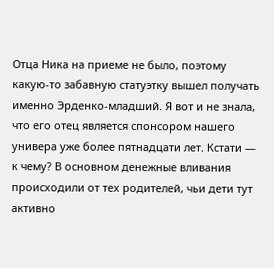Отца Ника на приеме не было, поэтому какую-то забавную статуэтку вышел получать именно Эрденко-младший. Я вот и не знала, что его отец является спонсором нашего универа уже более пятнадцати лет. Кстати — к чему? В основном денежные вливания происходили от тех родителей, чьи дети тут активно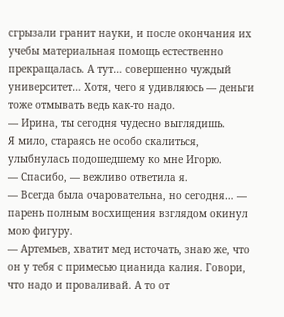сгрызали гранит науки, и после окончания их учебы материальная помощь естественно прекращалась. А тут… совершенно чуждый университет… Хотя, чего я удивляюсь — деньги тоже отмывать ведь как-то надо.
— Ирина, ты сегодня чудесно выглядишь.
Я мило, стараясь не особо скалиться, улыбнулась подошедшему ко мне Игорю.
— Спасибо, — вежливо ответила я.
— Всегда была очаровательна, но сегодня… — парень полным восхищения взглядом окинул мою фигуру.
— Артемьев, хватит мед источать, знаю же, что он у тебя с примесью цианида калия. Говори, что надо и проваливай. А то от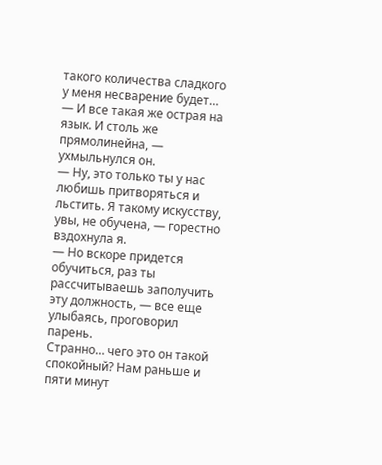такого количества сладкого у меня несварение будет…
— И все такая же острая на язык. И столь же прямолинейна, — ухмыльнулся он.
— Ну, это только ты у нас любишь притворяться и льстить. Я такому искусству, увы, не обучена, — горестно вздохнула я.
— Но вскоре придется обучиться, раз ты рассчитываешь заполучить эту должность, — все еще улыбаясь, проговорил парень.
Странно… чего это он такой спокойный? Нам раньше и пяти минут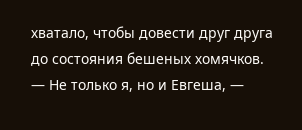хватало, чтобы довести друг друга до состояния бешеных хомячков.
— Не только я, но и Евгеша, —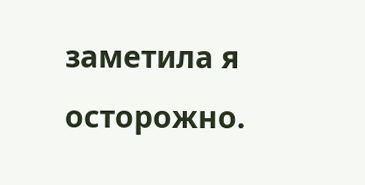заметила я осторожно.